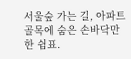서울숲 가는 길, 아파트 골목에 숨은 손바닥만 한 쉼표.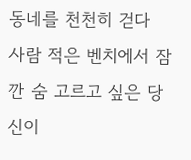동네를 천천히 걷다 사람 적은 벤치에서 잠깐 숨 고르고 싶은 당신이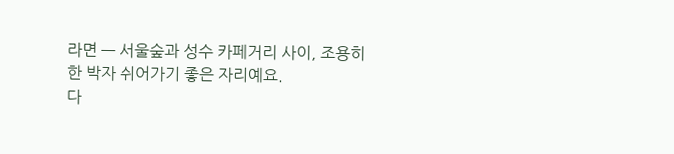라면 — 서울숲과 성수 카페거리 사이, 조용히 한 박자 쉬어가기 좋은 자리예요.
다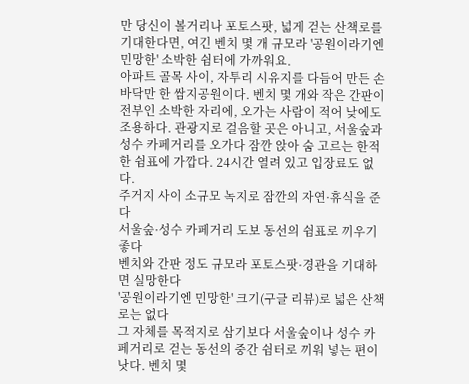만 당신이 볼거리나 포토스팟, 넓게 걷는 산책로를 기대한다면, 여긴 벤치 몇 개 규모라 '공원이라기엔 민망한' 소박한 쉼터에 가까워요.
아파트 골목 사이, 자투리 시유지를 다듬어 만든 손바닥만 한 쌈지공원이다. 벤치 몇 개와 작은 간판이 전부인 소박한 자리에, 오가는 사람이 적어 낮에도 조용하다. 관광지로 걸음할 곳은 아니고, 서울숲과 성수 카페거리를 오가다 잠깐 앉아 숨 고르는 한적한 쉼표에 가깝다. 24시간 열려 있고 입장료도 없다.
주거지 사이 소규모 녹지로 잠깐의 자연·휴식을 준다
서울숲·성수 카페거리 도보 동선의 쉼표로 끼우기 좋다
벤치와 간판 정도 규모라 포토스팟·경관을 기대하면 실망한다
'공원이라기엔 민망한' 크기(구글 리뷰)로 넓은 산책로는 없다
그 자체를 목적지로 삼기보다 서울숲이나 성수 카페거리로 걷는 동선의 중간 쉼터로 끼워 넣는 편이 낫다. 벤치 몇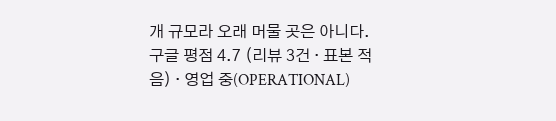개 규모라 오래 머물 곳은 아니다.
구글 평점 4.7 (리뷰 3건 · 표본 적음) · 영업 중(OPERATIONAL)